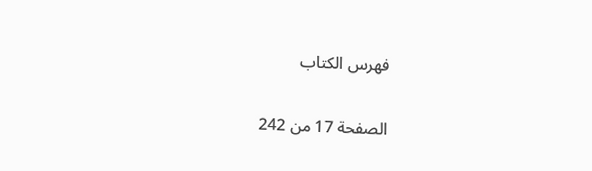فهرس الكتاب

الصفحة 17 من 242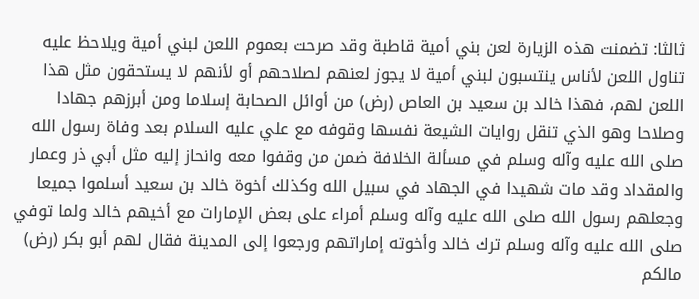ثالثا: تضمنت هذه الزيارة لعن بني أمية قاطبة وقد صرحت بعموم اللعن لبني أمية ويلاحظ عليه تناول اللعن لأناس ينتسبون لبني أمية لا يجوز لعنهم لصلاحهم أو لأنهم لا يستحقون مثل هذا اللعن لهم، فهذا خالد بن سعيد بن العاص (رض) من أوائل الصحابة إسلاما ومن أبرزهم جهادا وصلاحا وهو الذي تنقل روايات الشيعة نفسها وقوفه مع علي عليه السلام بعد وفاة رسول الله صلى الله عليه وآله وسلم في مسألة الخلافة ضمن من وقفوا معه وانحاز إليه مثل أبي ذر وعمار والمقداد وقد مات شهيدا في الجهاد في سبيل الله وكذلك أخوة خالد بن سعيد أسلموا جميعا وجعلهم رسول الله صلى الله عليه وآله وسلم أمراء على بعض الإمارات مع أخيهم خالد ولما توفي صلى الله عليه وآله وسلم ترك خالد وأخوته إماراتهم ورجعوا إلى المدينة فقال لهم أبو بكر (رض) مالكم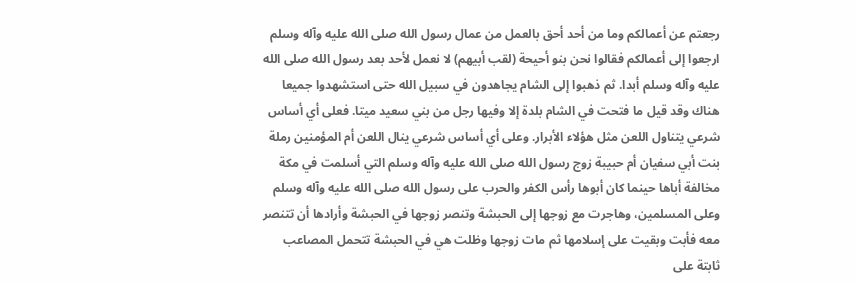رجعتم عن أعمالكم وما من أحد أحق بالعمل من عمال رسول الله صلى الله عليه وآله وسلم ارجعوا إلى أعمالكم فقالوا نحن بنو أحيحة (لقب أبيهم) لا نعمل لأحد بعد رسول الله صلى الله عليه وآله وسلم أبدا. ثم ذهبوا إلى الشام يجاهدون في سبيل الله حتى استشهدوا جميعا هناك وقد قيل ما فتحت في الشام بلدة إلا وفيها رجل من بني سعيد ميتا. فعلى أي أساس شرعي يتناول اللعن مثل هؤلاء الأبرار. وعلى أي أساس شرعي ينال اللعن أم المؤمنين رملة بنت أبي سفيان أم حبيبة زوج رسول الله صلى الله عليه وآله وسلم التي أسلمت في مكة مخالفة أباها حينما كان أبوها رأس الكفر والحرب على رسول الله صلى الله عليه وآله وسلم وعلى المسلمين، وهاجرت مع زوجها إلى الحبشة وتنصر زوجها في الحبشة وأرادها أن تتنصر معه فأبت وبقيت على إسلامها ثم مات زوجها وظلت هي في الحبشة تتحمل المصاعب ثابتة على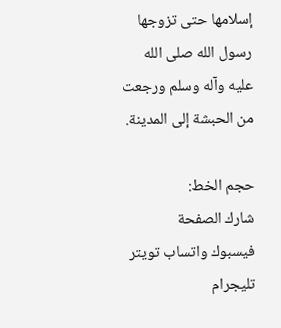إسلامها حتى تزوجها رسول الله صلى الله عليه وآله وسلم ورجعت من الحبشة إلى المدينة.

حجم الخط:
شارك الصفحة
فيسبوك واتساب تويتر تليجرام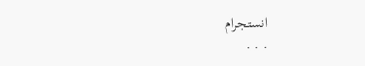انستجرام
. . .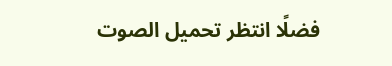فضلًا انتظر تحميل الصوت